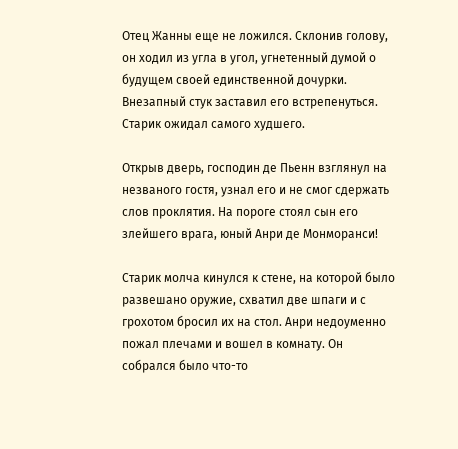Отец Жанны еще не ложился. Склонив голову, он ходил из угла в угол, угнетенный думой о будущем своей единственной дочурки. Внезапный стук заставил его встрепенуться. Старик ожидал самого худшего.

Открыв дверь, господин де Пьенн взглянул на незваного гостя, узнал его и не смог сдержать слов проклятия. На пороге стоял сын его злейшего врага, юный Анри де Монморанси!

Старик молча кинулся к стене, на которой было развешано оружие, схватил две шпаги и с грохотом бросил их на стол. Анри недоуменно пожал плечами и вошел в комнату. Он собрался было что-то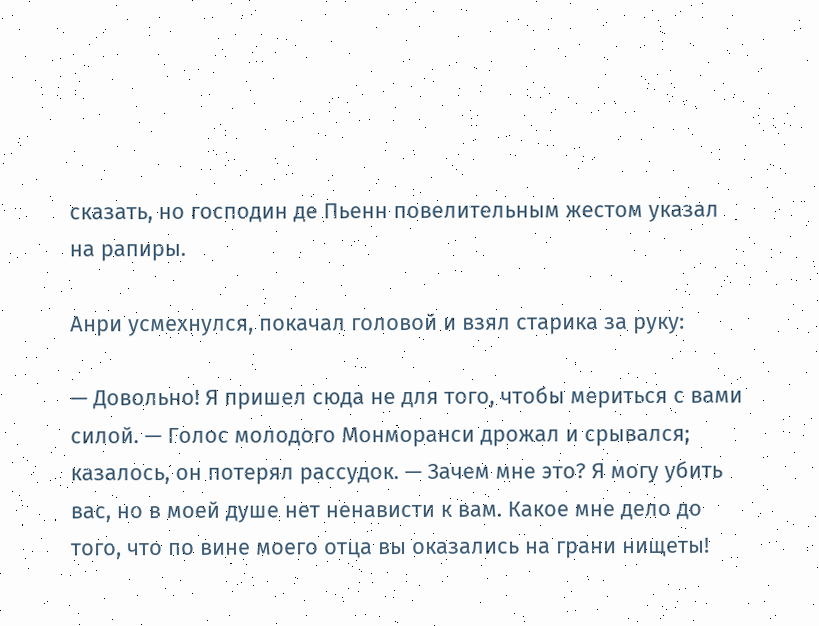сказать, но господин де Пьенн повелительным жестом указал на рапиры.

Анри усмехнулся, покачал головой и взял старика за руку:

— Довольно! Я пришел сюда не для того, чтобы мериться с вами силой. — Голос молодого Монморанси дрожал и срывался; казалось, он потерял рассудок. — Зачем мне это? Я могу убить вас, но в моей душе нет ненависти к вам. Какое мне дело до того, что по вине моего отца вы оказались на грани нищеты!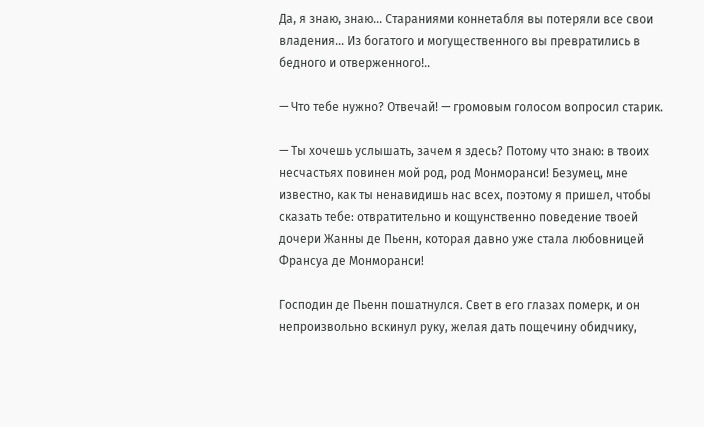Да, я знаю, знаю… Стараниями коннетабля вы потеряли все свои владения… Из богатого и могущественного вы превратились в бедного и отверженного!..

— Что тебе нужно? Отвечай! — громовым голосом вопросил старик.

— Ты хочешь услышать, зачем я здесь? Потому что знаю: в твоих несчастьях повинен мой род, род Монморанси! Безумец, мне известно, как ты ненавидишь нас всех, поэтому я пришел, чтобы сказать тебе: отвратительно и кощунственно поведение твоей дочери Жанны де Пьенн, которая давно уже стала любовницей Франсуа де Монморанси!

Господин де Пьенн пошатнулся. Свет в его глазах померк, и он непроизвольно вскинул руку, желая дать пощечину обидчику,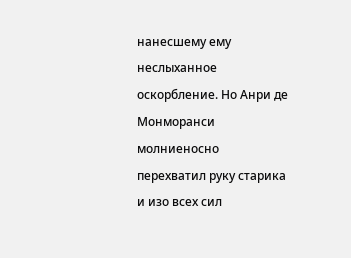нанесшему ему неслыханное оскорбление. Но Анри де Монморанси молниеносно перехватил руку старика и изо всех сил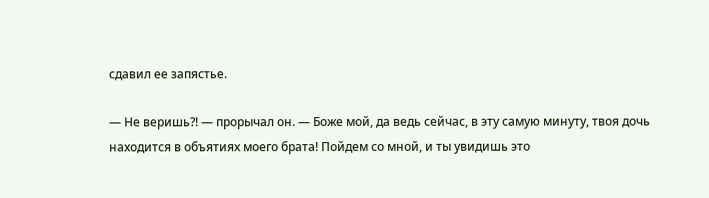сдавил ее запястье.

— Не веришь?! — прорычал он. — Боже мой, да ведь сейчас, в эту самую минуту, твоя дочь находится в объятиях моего брата! Пойдем со мной, и ты увидишь это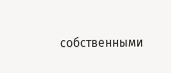собственными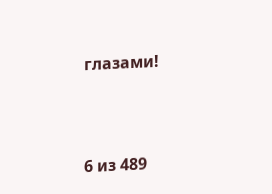глазами!



6 из 489